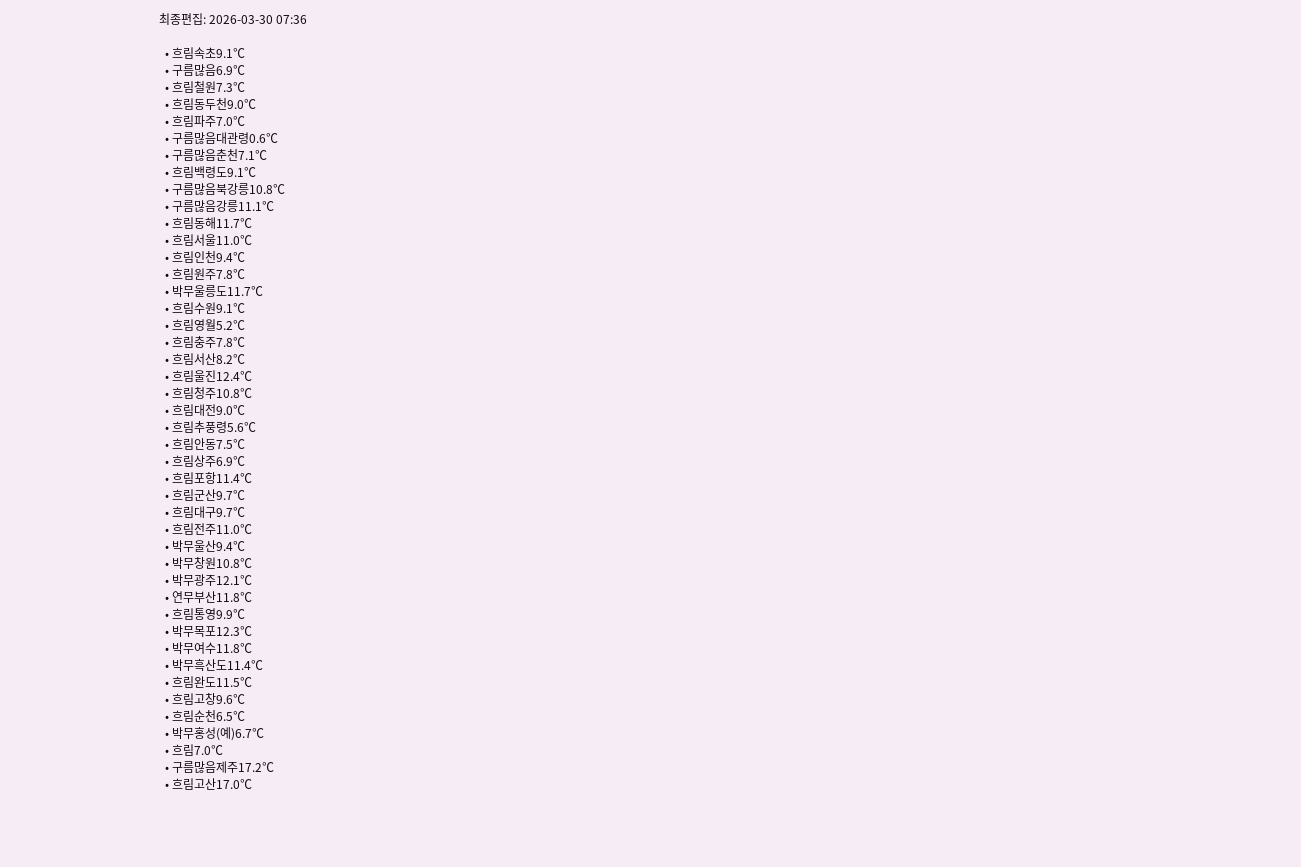최종편집: 2026-03-30 07:36

  • 흐림속초9.1℃
  • 구름많음6.9℃
  • 흐림철원7.3℃
  • 흐림동두천9.0℃
  • 흐림파주7.0℃
  • 구름많음대관령0.6℃
  • 구름많음춘천7.1℃
  • 흐림백령도9.1℃
  • 구름많음북강릉10.8℃
  • 구름많음강릉11.1℃
  • 흐림동해11.7℃
  • 흐림서울11.0℃
  • 흐림인천9.4℃
  • 흐림원주7.8℃
  • 박무울릉도11.7℃
  • 흐림수원9.1℃
  • 흐림영월5.2℃
  • 흐림충주7.8℃
  • 흐림서산8.2℃
  • 흐림울진12.4℃
  • 흐림청주10.8℃
  • 흐림대전9.0℃
  • 흐림추풍령5.6℃
  • 흐림안동7.5℃
  • 흐림상주6.9℃
  • 흐림포항11.4℃
  • 흐림군산9.7℃
  • 흐림대구9.7℃
  • 흐림전주11.0℃
  • 박무울산9.4℃
  • 박무창원10.8℃
  • 박무광주12.1℃
  • 연무부산11.8℃
  • 흐림통영9.9℃
  • 박무목포12.3℃
  • 박무여수11.8℃
  • 박무흑산도11.4℃
  • 흐림완도11.5℃
  • 흐림고창9.6℃
  • 흐림순천6.5℃
  • 박무홍성(예)6.7℃
  • 흐림7.0℃
  • 구름많음제주17.2℃
  • 흐림고산17.0℃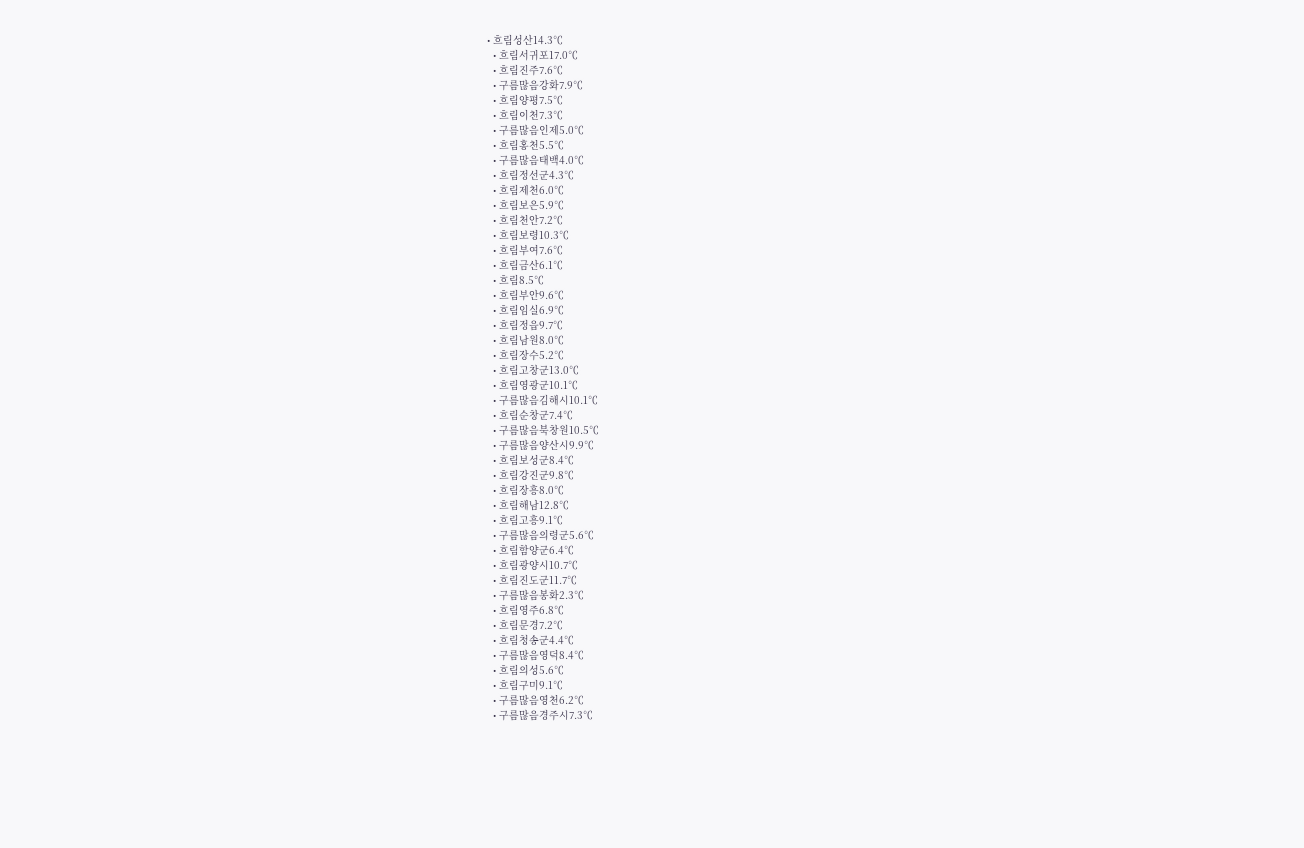• 흐림성산14.3℃
  • 흐림서귀포17.0℃
  • 흐림진주7.6℃
  • 구름많음강화7.9℃
  • 흐림양평7.5℃
  • 흐림이천7.3℃
  • 구름많음인제5.0℃
  • 흐림홍천5.5℃
  • 구름많음태백4.0℃
  • 흐림정선군4.3℃
  • 흐림제천6.0℃
  • 흐림보은5.9℃
  • 흐림천안7.2℃
  • 흐림보령10.3℃
  • 흐림부여7.6℃
  • 흐림금산6.1℃
  • 흐림8.5℃
  • 흐림부안9.6℃
  • 흐림임실6.9℃
  • 흐림정읍9.7℃
  • 흐림남원8.0℃
  • 흐림장수5.2℃
  • 흐림고창군13.0℃
  • 흐림영광군10.1℃
  • 구름많음김해시10.1℃
  • 흐림순창군7.4℃
  • 구름많음북창원10.5℃
  • 구름많음양산시9.9℃
  • 흐림보성군8.4℃
  • 흐림강진군9.8℃
  • 흐림장흥8.0℃
  • 흐림해남12.8℃
  • 흐림고흥9.1℃
  • 구름많음의령군5.6℃
  • 흐림함양군6.4℃
  • 흐림광양시10.7℃
  • 흐림진도군11.7℃
  • 구름많음봉화2.3℃
  • 흐림영주6.8℃
  • 흐림문경7.2℃
  • 흐림청송군4.4℃
  • 구름많음영덕8.4℃
  • 흐림의성5.6℃
  • 흐림구미9.1℃
  • 구름많음영천6.2℃
  • 구름많음경주시7.3℃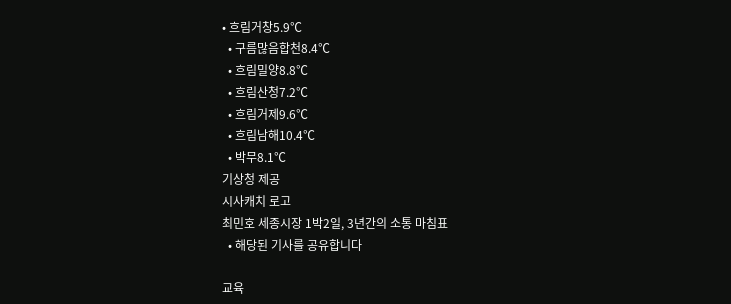• 흐림거창5.9℃
  • 구름많음합천8.4℃
  • 흐림밀양8.8℃
  • 흐림산청7.2℃
  • 흐림거제9.6℃
  • 흐림남해10.4℃
  • 박무8.1℃
기상청 제공
시사캐치 로고
최민호 세종시장 1박2일, 3년간의 소통 마침표
  • 해당된 기사를 공유합니다

교육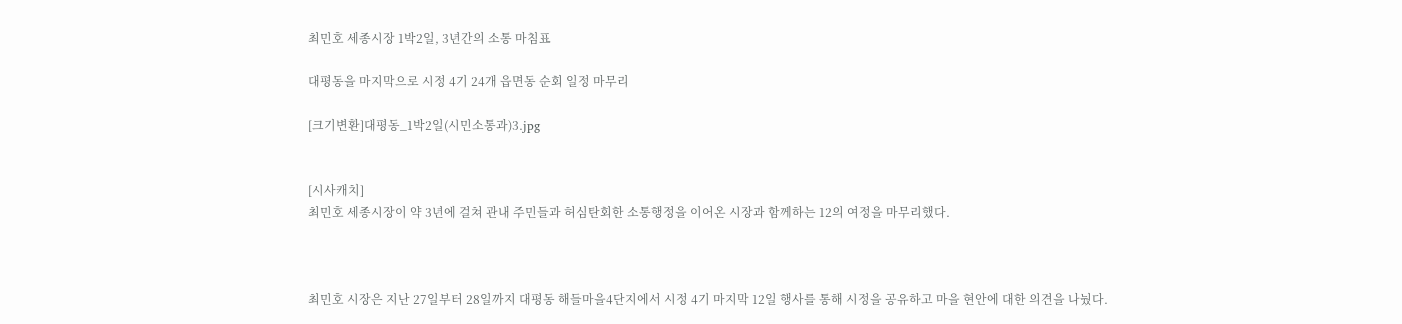최민호 세종시장 1박2일, 3년간의 소통 마침표

대평동을 마지막으로 시정 4기 24개 읍면동 순회 일정 마무리

[크기변환]대평동_1박2일(시민소통과)3.jpg


[시사캐치]
최민호 세종시장이 약 3년에 걸쳐 관내 주민들과 허심탄회한 소통행정을 이어온 시장과 함께하는 12의 여정을 마무리했다.



최민호 시장은 지난 27일부터 28일까지 대평동 해들마을4단지에서 시정 4기 마지막 12일 행사를 통해 시정을 공유하고 마을 현안에 대한 의견을 나눴다.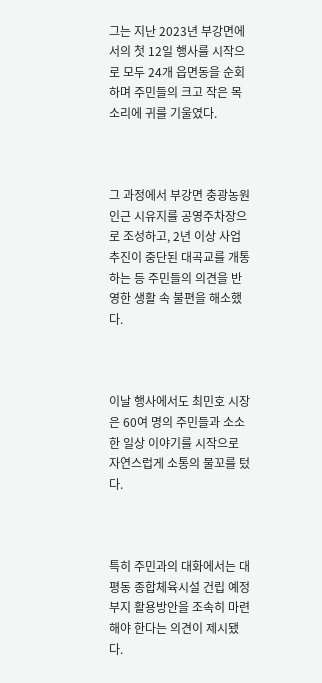그는 지난 2023년 부강면에서의 첫 12일 행사를 시작으로 모두 24개 읍면동을 순회하며 주민들의 크고 작은 목소리에 귀를 기울였다.



그 과정에서 부강면 충광농원 인근 시유지를 공영주차장으로 조성하고, 2년 이상 사업 추진이 중단된 대곡교를 개통하는 등 주민들의 의견을 반영한 생활 속 불편을 해소했다.



이날 행사에서도 최민호 시장은 60여 명의 주민들과 소소한 일상 이야기를 시작으로 자연스럽게 소통의 물꼬를 텄다.



특히 주민과의 대화에서는 대평동 종합체육시설 건립 예정부지 활용방안을 조속히 마련해야 한다는 의견이 제시됐다.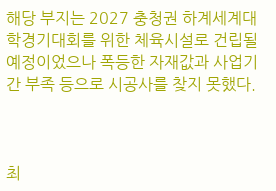해당 부지는 2027 충청권 하계세계대학경기대회를 위한 체육시설로 건립될 예정이었으나 폭등한 자재값과 사업기간 부족 등으로 시공사를 찾지 못했다.



최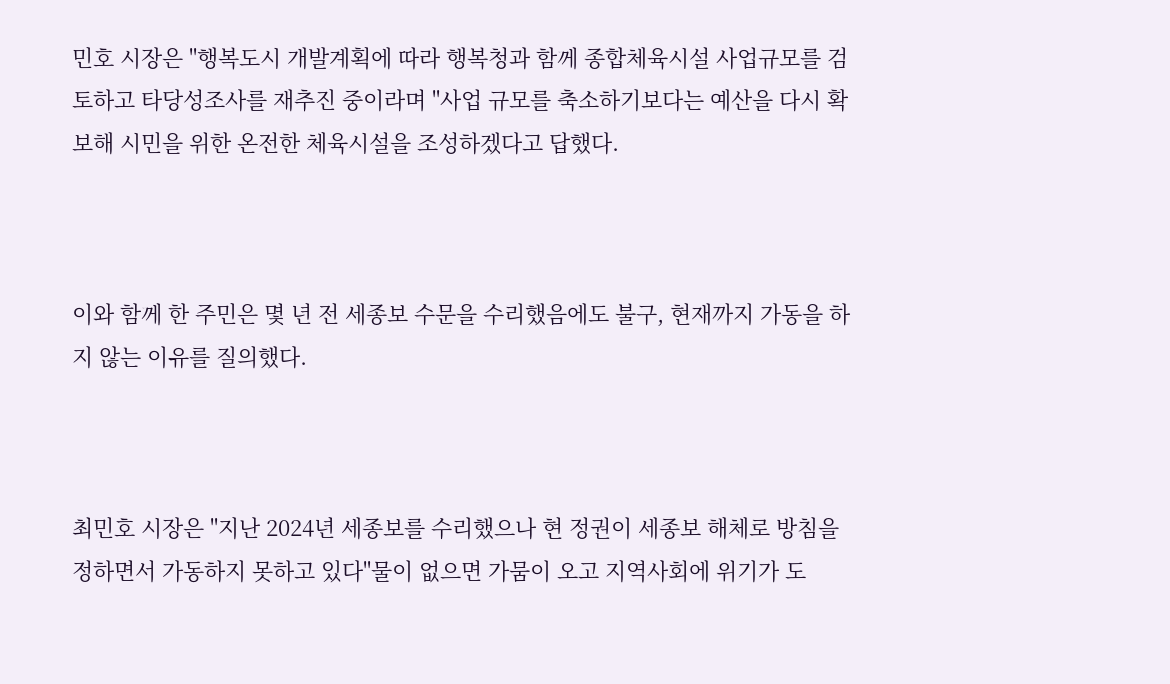민호 시장은 "행복도시 개발계획에 따라 행복청과 함께 종합체육시설 사업규모를 검토하고 타당성조사를 재추진 중이라며 "사업 규모를 축소하기보다는 예산을 다시 확보해 시민을 위한 온전한 체육시설을 조성하겠다고 답했다.



이와 함께 한 주민은 몇 년 전 세종보 수문을 수리했음에도 불구, 현재까지 가동을 하지 않는 이유를 질의했다.



최민호 시장은 "지난 2024년 세종보를 수리했으나 현 정권이 세종보 해체로 방침을 정하면서 가동하지 못하고 있다"물이 없으면 가뭄이 오고 지역사회에 위기가 도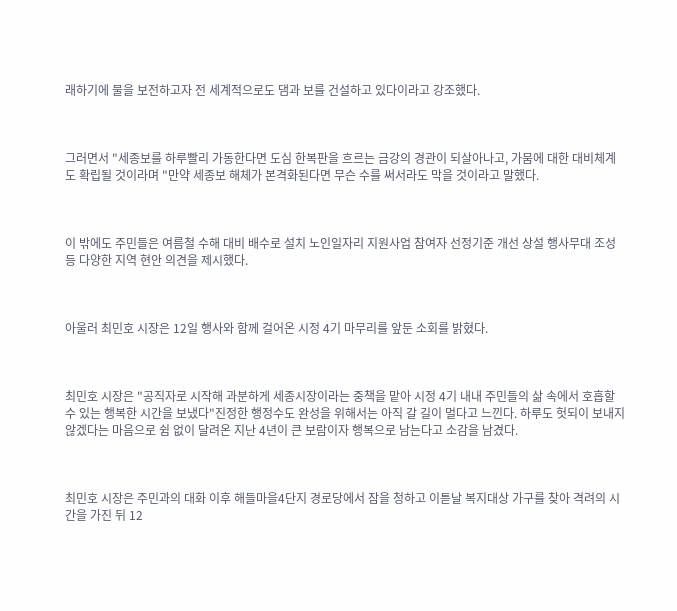래하기에 물을 보전하고자 전 세계적으로도 댐과 보를 건설하고 있다이라고 강조했다.



그러면서 "세종보를 하루빨리 가동한다면 도심 한복판을 흐르는 금강의 경관이 되살아나고, 가뭄에 대한 대비체계도 확립될 것이라며 "만약 세종보 해체가 본격화된다면 무슨 수를 써서라도 막을 것이라고 말했다.



이 밖에도 주민들은 여름철 수해 대비 배수로 설치 노인일자리 지원사업 참여자 선정기준 개선 상설 행사무대 조성 등 다양한 지역 현안 의견을 제시했다.



아울러 최민호 시장은 12일 행사와 함께 걸어온 시정 4기 마무리를 앞둔 소회를 밝혔다.



최민호 시장은 "공직자로 시작해 과분하게 세종시장이라는 중책을 맡아 시정 4기 내내 주민들의 삶 속에서 호흡할 수 있는 행복한 시간을 보냈다"진정한 행정수도 완성을 위해서는 아직 갈 길이 멀다고 느낀다. 하루도 헛되이 보내지 않겠다는 마음으로 쉼 없이 달려온 지난 4년이 큰 보람이자 행복으로 남는다고 소감을 남겼다.



최민호 시장은 주민과의 대화 이후 해들마을4단지 경로당에서 잠을 청하고 이튿날 복지대상 가구를 찾아 격려의 시간을 가진 뒤 12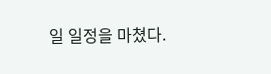일 일정을 마쳤다.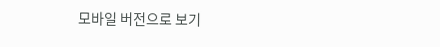모바일 버전으로 보기